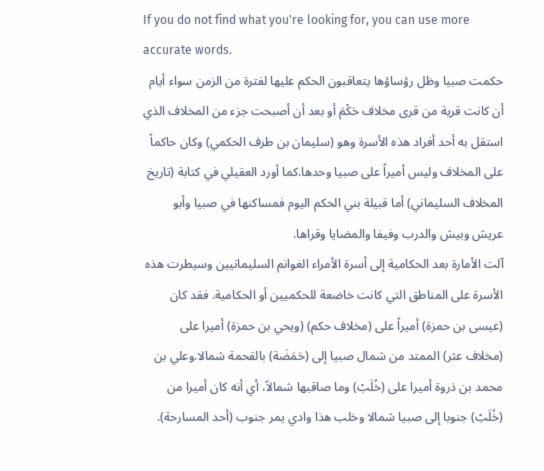If you do not find what you're looking for, you can use more accurate words.
حكمت صبيا وظل رؤساؤها يتعاقبون الحكم عليها لفترة من الزمن سواء أيام أن كانت قرية من قرى مخلاف حَكْمَ أو بعد أن أصبحت جزء من المخلاف الذي استقل به أحد أفراد هذه الأسرة وهو (سليمان بن طرف الحكمي) وكان حاكماً على المخلاف وليس أميراً على صبيا وحدها.كما أورد العقيلي في كتابة (تاريخ المخلاف السليماني) أما قبيلة بني الحكم اليوم فمساكنها في صبيا وأبو عريش وبيش والدرب وفيفا والمضايا وقراها.
آلت الأمارة بعد الحكامية إلى أسرة الأمراء الغوانم السليمانيين وسيطرت هذه الأسرة على المناطق التي كانت خاضعة للحكميين أو الحكامية. فقد كان (عيسى بن حمزة) أميراً على (مخلاف حكم) (ويحي بن حمزة) أميرا على (مخلاف عثر) الممتد من شمال صبيا إلى (حَمَضَة) بالقحمة شمالا.وعلي بن محمد بن ذروة أميرا على (خُلَبْ) وما صاقبها شمالاً، أي أنه كان أميرا من (خُلَبْ) جنوبا إلى صبيا شمالا وخلب هذا وادي يمر جنوب (أحد المسارحة).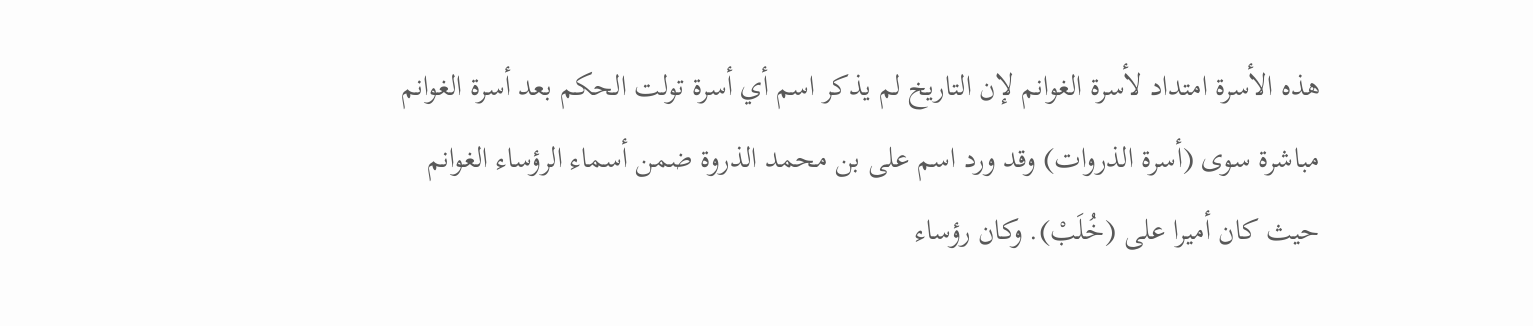هذه الأسرة امتداد لأسرة الغوانم لإن التاريخ لم يذكر اسم أي أسرة تولت الحكم بعد أسرة الغوانم مباشرة سوى (أسرة الذروات) وقد ورد اسم على بن محمد الذروة ضمن أسماء الرؤساء الغوانم حيث كان أميرا على (خُلَبْ). وكان رؤساء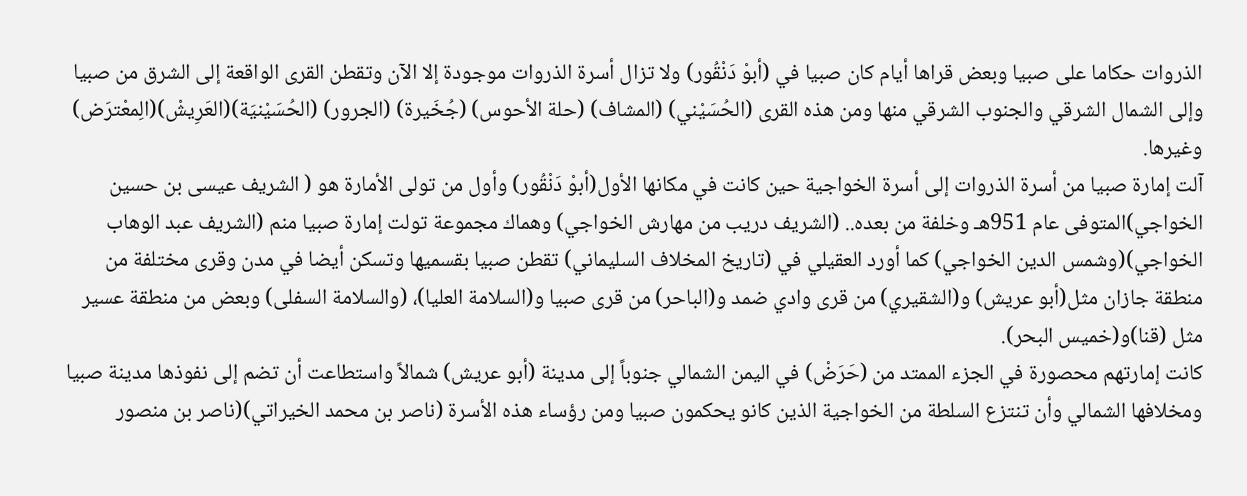الذروات حكاما على صبيا وبعض قراها أيام كان صبيا في (أبوْ دَنْقُور) ولا تزال أسرة الذروات موجودة إلا الآن وتقطن القرى الواقعة إلى الشرق من صبيا وإلى الشمال الشرقي والجنوب الشرقي منها ومن هذه القرى (الحُسَيْني) (المشاف) (حلة الأحوس) (جُخَيرة) (الجرور) (الحُسَيْنيَة)(العَرِيشْ)(الِمعْترَض) وغيرها.
آلت إمارة صبيا من أسرة الذروات إلى أسرة الخواجية حين كانت في مكانها الأول(أبوْ دَنْقُور) وأول من تولى الأمارة هو ( الشريف عيسى بن حسين الخواجي)المتوفى عام 951هـ وخلفة من بعده.. (الشريف دريب من مهارش الخواجي) وهماك مجموعة تولت إمارة صبيا منم (الشريف عبد الوهاب الخواجي)(وشمس الدين الخواجي) كما أورد العقيلي في (تاريخ المخلاف السليماني) تقطن صبيا بقسميها وتسكن أيضا في مدن وقرى مختلفة من منطقة جازان مثل(أبو عريش) و(الشقيري) من قرى وادي ضمد و(الباحر) من قرى صبيا و(السلامة العليا)، (والسلامة السفلى) وبعض من منطقة عسير مثل (قنا)و(خميس البحر).
كانت إمارتهم محصورة في الجزء الممتد من (حَرَضْ) في اليمن الشمالي جنوباً إلى مدينة (أبو عريش) شمالاً واستطاعت أن تضم إلى نفوذها مدينة صبيا ومخلافها الشمالي وأن تنتزع السلطة من الخواجية الذين كانو يحكمون صبيا ومن رؤساء هذه الأسرة (ناصر بن محمد الخيراتي)(ناصر بن منصور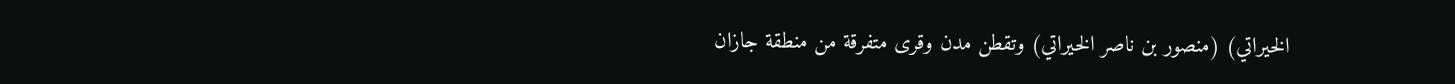الخيراتي) (منصور بن ناصر الخيراتي) وتقطن مدن وقرى متفرقة من منطقة جازان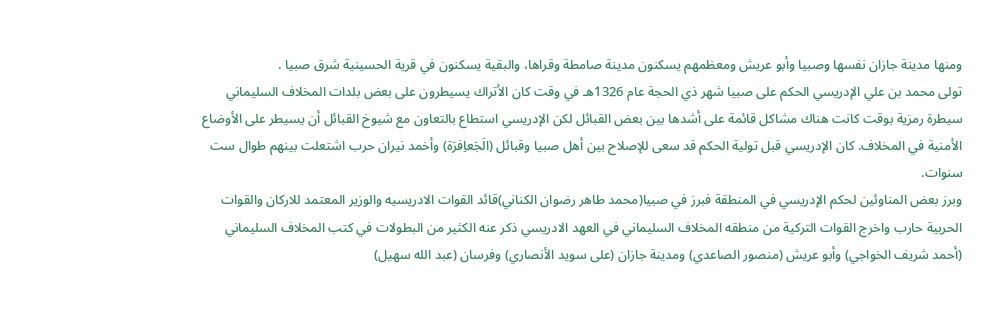ومنها مدينة جازان نفسها وصبيا وأبو عريش ومعظمهم يسكنون مدينة صامطة وقراها، والبقية يسكنون في قرية الحسينية شرق صبيا .
تولى محمد بن علي الإدريسي الحكم على صبيا شهر ذي الحجة عام 1326هـ في وقت كان الأتراك يسيطرون على بعض بلدات المخلاف السليماني سيطرة رمزية بوقت كانت هناك مشاكل قائمة على أشدها بين بعض القبائل لكن الإدريسي استطاع بالتعاون مع شيوخ القبائل أن يسيطر على الأوضاع الأمنية في المخلاف. كان الإدريسي قبل تولية الحكم قد سعى للإصلاح بين أهل صبيا وقبائل (الَجَعاِفرَة) وأخمد نيران حرب اشتعلت بينهم طوال ست سنوات.
وبرز بعض المناوئين لحكم الإدريسي في المنطقة فبرز في صبيا(محمد طاهر رضوان الكناني)قائد القوات الادريسيه والوزير المعتمد للاركان والقوات الحربية حارب واخرج القوات التركية من منطقه المخلاف السليماني في العهد الادريسي ذكر عنه الكثير من البطولات في كتب المخلاف السليماني (أحمد شريف الخواجي) وأبو عريش (منصور الصاعدي) ومدينة جازان (على سويد الأنصاري) وفرسان (عبد الله سهيل)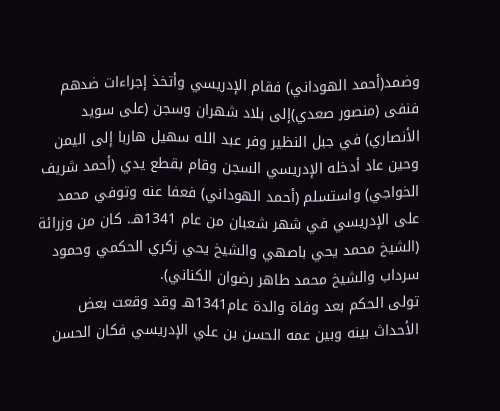وضمد(أحمد الهوداني) فقام الإدريسي وأتخذ إجراءات ضدهم فنفى (منصور صعدي)إلى بلاد شهران وسجن (على سويد الأنصاري) في جبل النظير وفر عبد الله سهيل هاربا إلى اليمن وحين عاد أدخله الإدريسي السجن وقام بقطع يدي (أحمد شريف الخواجي) واستسلم (أحمد الهوداني) فعفا عنه وتوفي محمد على الإدريسي في شهر شعبان من عام 1341هـ. كان من وزرائة (الشيخ محمد يحي باصهي والشيخ يحي زكري الحكمي وحمود سرداب والشيخ محمد طاهر رضوان الكناني).
تولى الحكم بعد وفاة والدة عام1341هـ وقد وقعت بعض الأحداث بينه وبين عمه الحسن بن علي الإدريسي فكان الحسن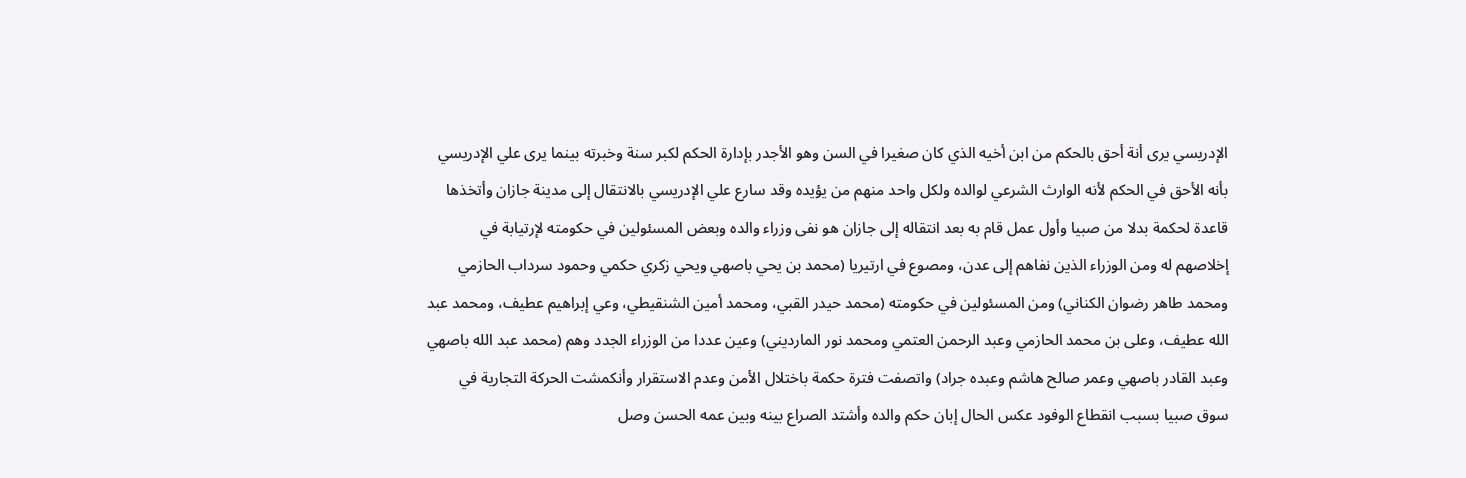الإدريسي يرى أنة أحق بالحكم من ابن أخيه الذي كان صغيرا في السن وهو الأجدر بإدارة الحكم لكبر سنة وخبرته بينما يرى علي الإدريسي بأنه الأحق في الحكم لأنه الوارث الشرعي لوالده ولكل واحد منهم من يؤيده وقد سارع علي الإدريسي بالانتقال إلى مدينة جازان وأتخذها قاعدة لحكمة بدلا من صبيا وأول عمل قام به بعد انتقاله إلى جازان هو نفى وزراء والده وبعض المسئولين في حكومته لإرتيابة في إخلاصهم له ومن الوزراء الذين نفاهم إلى عدن، ومصوع في ارتيريا (محمد بن يحي باصهي ويحي زكري حكمي وحمود سرداب الحازمي ومحمد طاهر رضوان الكناني) ومن المسئولين في حكومته (محمد حيدر القبي، ومحمد أمين الشنقيطي، وعي إبراهيم عطيف، ومحمد عبد الله عطيف، وعلى بن محمد الحازمي وعبد الرحمن العتمي ومحمد نور المارديني) وعين عددا من الوزراء الجدد وهم (محمد عبد الله باصهي وعبد القادر باصهي وعمر صالح هاشم وعبده جراد) واتصفت فترة حكمة باختلال الأمن وعدم الاستقرار وأنكمشت الحركة التجارية في سوق صبيا بسبب انقطاع الوفود عكس الحال إبان حكم والده وأشتد الصراع بينه وبين عمه الحسن وصل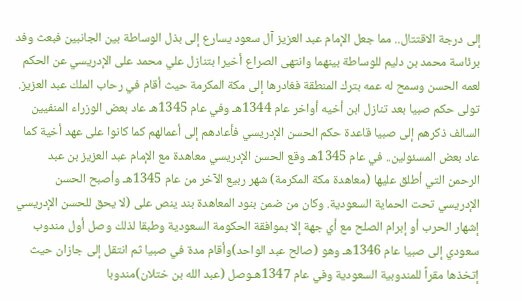إلى درجة الاقتتال.. مما جعل الإمام عبد العزيز آل سعود يسارع إلى بذل الوساطة بين الجانبين فبعث وفد برئاسة محمد بن دليم للوساطة بينهما وانتهى الصراع أخيرا بتنازل علي محمد على الإدريسي عن الحكم لعمه الحسن وسمح له عمه بترك المنطقة فغادرها إلى مكة المكرمة حيث أقام في رحاب الملك عبد العزيز.
تولى حكم صبيا بعد تنازل ابن أخيه أواخر عام 1344هـ وفي عام 1345هـ عاد بعض الوزراء المنفيين السالف ذكرهم إلى صبيا قاعدة حكم الحسن الإدريسي فأعادهم إلى أعمالهم كما كانوا على عهد أخية كما عاد بعض المسئولين.. في عام 1345هـ وقع الحسن الإدريسي معاهدة مع الإمام عبد العزيز بن عبد الرحمن التي أطلق عليها (معاهدة مكة المكرمة) شهر ربيع الآخر من عام 1345هـ وأصبح الحسن الإدريسي تحت الحماية السعودية. وكان من ضمن بنود المعاهدة بند ينص على (لا يحق للحسن الإدريسي إشهار الحرب أو إبرام الصلح مع أي جهة إلا بموافقة الحكومة السعودية وطبقا لذلك وصل أول مندوب سعودي إلى صبيا عام 1346هـ وهو (صالح عبد الواحد)وأقام مدة في صبيا ثم انتقل إلى جازان حيث إتخذها مقراً للمندوبية السعودية وفي عام 1347هـوصل (عبد الله بن ختلان)مندوبا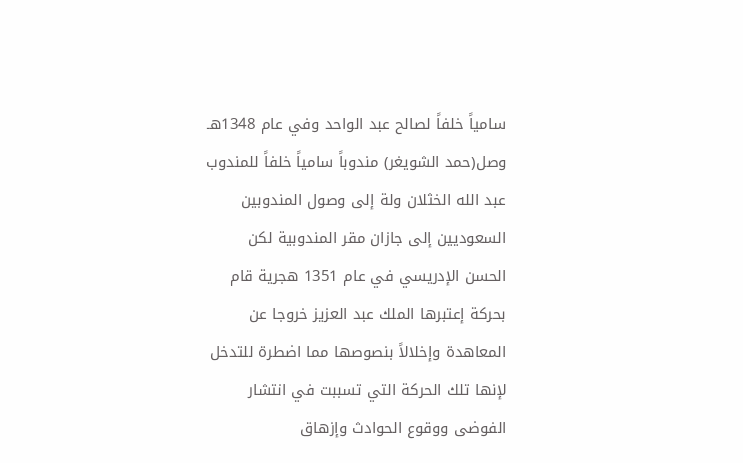سامياً خلفاً لصالح عبد الواحد وفي عام 1348هـ وصل(حمد الشويغر) مندوباً سامياً خلفاً للمندوب عبد الله الخثلان ولة إلى وصول المندوبين السعوديين إلى جازان مقر المندوبية لكن الحسن الإدريسي في عام 1351 هجرية قام بحركة إعتبرها الملك عبد العزيز خروجا عن المعاهدة وإخلالاً بنصوصها مما اضطرة للتدخل لإنها تلك الحركة التي تسببت في انتشار الفوضى ووقوع الحوادث وإزهاق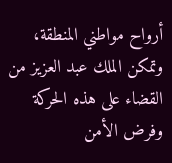أرواح مواطني المنطقة، وتمكن الملك عبد العزيز من القضاء على هذه الحركة وفرض الأمن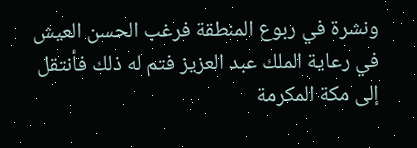ونشرة في ربوع المنطقة فرغب الحسن العيش في رعاية الملك عبد العزيز فتم له ذلك فأنتقل إلى مكة المكرمة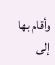وأقام بها إلى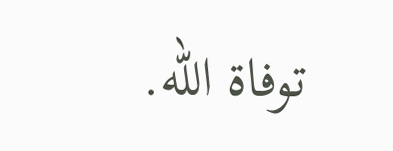توفاة الله.